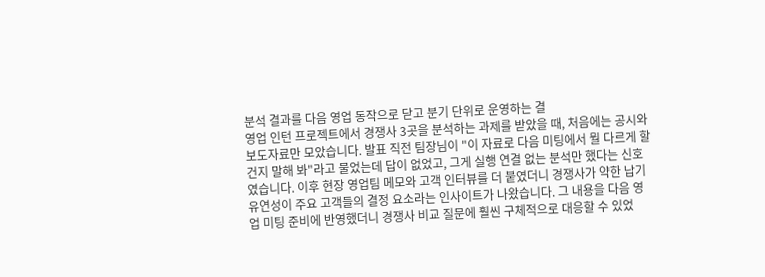분석 결과를 다음 영업 동작으로 닫고 분기 단위로 운영하는 결
영업 인턴 프로젝트에서 경쟁사 3곳을 분석하는 과제를 받았을 때, 처음에는 공시와 보도자료만 모았습니다. 발표 직전 팀장님이 "이 자료로 다음 미팅에서 뭘 다르게 할 건지 말해 봐"라고 물었는데 답이 없었고, 그게 실행 연결 없는 분석만 했다는 신호였습니다. 이후 현장 영업팀 메모와 고객 인터뷰를 더 붙였더니 경쟁사가 약한 납기 유연성이 주요 고객들의 결정 요소라는 인사이트가 나왔습니다. 그 내용을 다음 영업 미팅 준비에 반영했더니 경쟁사 비교 질문에 훨씬 구체적으로 대응할 수 있었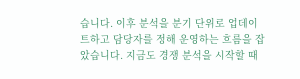습니다. 이후 분석을 분기 단위로 업데이트하고 담당자를 정해 운영하는 흐름을 잡았습니다. 지금도 경쟁 분석을 시작할 때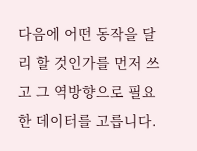다음에 어떤 동작을 달리 할 것인가를 먼저 쓰고 그 역방향으로 필요한 데이터를 고릅니다.